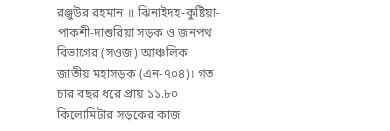রঞ্জুউর রহমান ॥ ঝিনাইদহ-কুষ্টিয়া-পাকশী-দাশুরিয়া সড়ক ও জনপথ বিভাগের (সওজ) আঞ্চলিক জাতীয় মহাসড়ক (এন-৭০৪)। গত চার বছর ধরে প্রায় ১১.৮০ কিলোমিটার সড়কের কাজ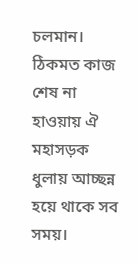চলমান। ঠিকমত কাজ শেষ না হাওয়ায় ঐ মহাসড়ক ধুলায় আচ্ছন্ন হয়ে থাকে সব সময়।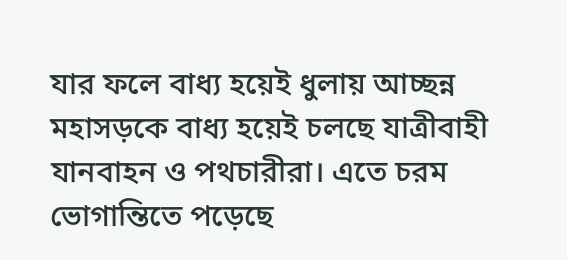যার ফলে বাধ্য হয়েই ধুলায় আচ্ছন্ন মহাসড়কে বাধ্য হয়েই চলছে যাত্রীবাহী যানবাহন ও পথচারীরা। এতে চরম ভোগান্তিতে পড়েছে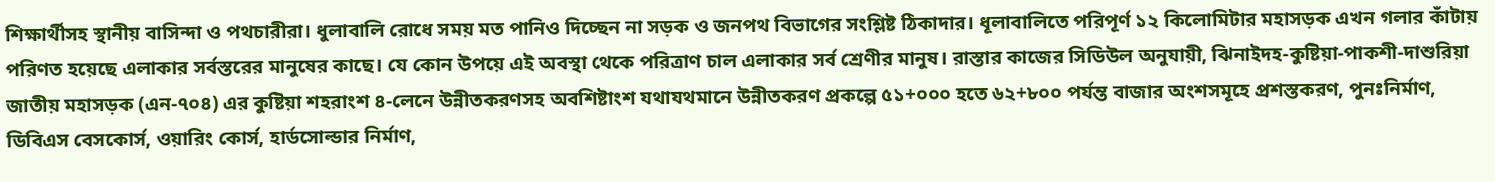শিক্ষার্থীসহ স্থানীয় বাসিন্দা ও পথচারীরা। ধুলাবালি রোধে সময় মত পানিও দিচ্ছেন না সড়ক ও জনপথ বিভাগের সংশ্লিষ্ট ঠিকাদার। ধূলাবালিতে পরিপূর্ণ ১২ কিলোমিটার মহাসড়ক এখন গলার কাঁটায় পরিণত হয়েছে এলাকার সর্বস্তরের মানুষের কাছে। যে কোন উপয়ে এই অবস্থা থেকে পরিত্রাণ চাল এলাকার সর্ব শ্রেণীর মানুষ। রাস্তার কাজের সিডিউল অনুযায়ী, ঝিনাইদহ-কুষ্টিয়া-পাকশী-দাশুরিয়া জাতীয় মহাসড়ক (এন-৭০৪) এর কুষ্টিয়া শহরাংশ ৪-লেনে উন্নীতকরণসহ অবশিষ্টাংশ যথাযথমানে উন্নীতকরণ প্রকল্পে ৫১+০০০ হতে ৬২+৮০০ পর্যন্ত বাজার অংশসমূহে প্রশস্তকরণ, পুনঃনির্মাণ, ডিবিএস বেসকোর্স, ওয়ারিং কোর্স, হার্ডসোল্ডার নির্মাণ,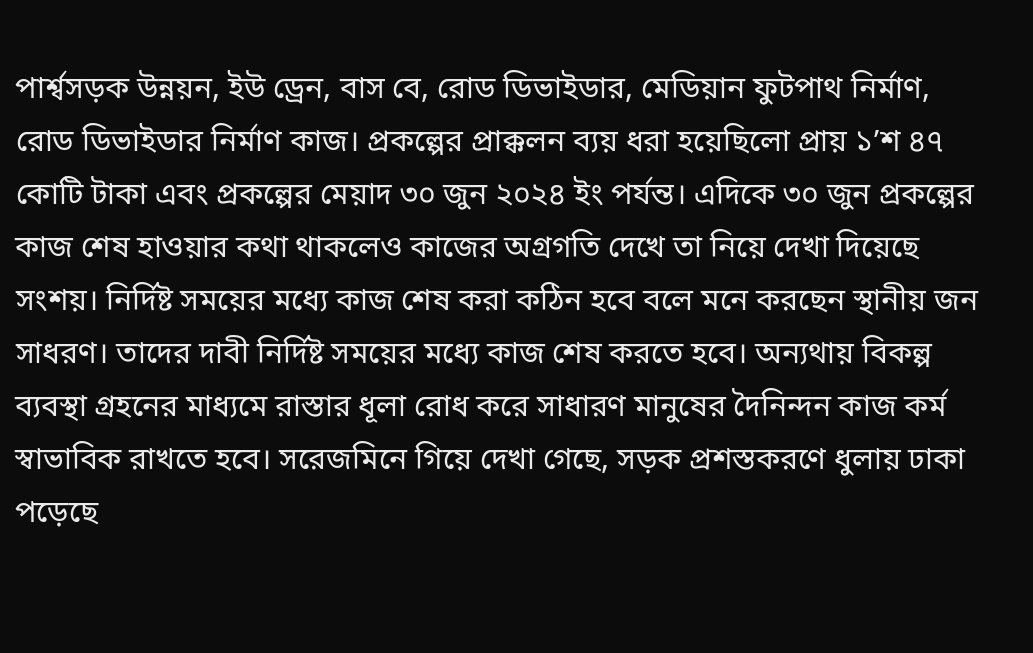পার্শ্বসড়ক উন্নয়ন, ইউ ড্রেন, বাস বে, রোড ডিভাইডার, মেডিয়ান ফুটপাথ নির্মাণ, রোড ডিভাইডার নির্মাণ কাজ। প্রকল্পের প্রাক্কলন ব্যয় ধরা হয়েছিলো প্রায় ১’শ ৪৭ কোটি টাকা এবং প্রকল্পের মেয়াদ ৩০ জুন ২০২৪ ইং পর্যন্ত। এদিকে ৩০ জুন প্রকল্পের কাজ শেষ হাওয়ার কথা থাকলেও কাজের অগ্রগতি দেখে তা নিয়ে দেখা দিয়েছে সংশয়। নির্দিষ্ট সময়ের মধ্যে কাজ শেষ করা কঠিন হবে বলে মনে করছেন স্থানীয় জন সাধরণ। তাদের দাবী নির্দিষ্ট সময়ের মধ্যে কাজ শেষ করতে হবে। অন্যথায় বিকল্প ব্যবস্থা গ্রহনের মাধ্যমে রাস্তার ধূলা রোধ করে সাধারণ মানুষের দৈনিন্দন কাজ কর্ম স্বাভাবিক রাখতে হবে। সরেজমিনে গিয়ে দেখা গেছে, সড়ক প্রশস্তকরণে ধুলায় ঢাকা পড়েছে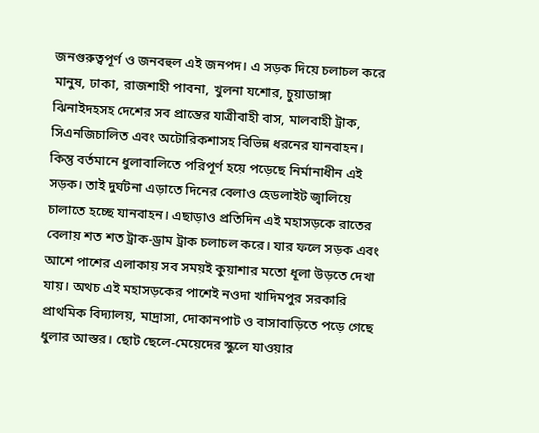জনগুরুত্বপূর্ণ ও জনবহুল এই জনপদ। এ সড়ক দিয়ে চলাচল করে মানুষ, ঢাকা, রাজশাহী পাবনা, খুলনা যশোর, চুয়াডাঙ্গা ঝিনাইদহসহ দেশের সব প্রান্তের যাত্রীবাহী বাস, মালবাহী ট্রাক, সিএনজিচালিত এবং অটোরিকশাসহ বিভিন্ন ধরনের যানবাহন। কিন্তু বর্তমানে ধুলাবালিতে পরিপূর্ণ হয়ে পড়েছে নির্মানাধীন এই সড়ক। তাই দুর্ঘটনা এড়াতে দিনের বেলাও হেডলাইট জ্বালিয়ে চালাতে হচ্ছে যানবাহন। এছাড়াও প্রতিদিন এই মহাসড়কে রাতের বেলায় শত শত ট্রাক-ড্রাম ট্রাক চলাচল করে। যার ফলে সড়ক এবং আশে পাশের এলাকায় সব সময়ই কুয়াশার মতো ধূলা উড়তে দেখা যায়। অথচ এই মহাসড়কের পাশেই নওদা খাদিমপুর সরকারি প্রাথমিক বিদ্যালয়, মাদ্রাসা, দোকানপাট ও বাসাবাড়িতে পড়ে গেছে ধুলার আস্তর। ছোট ছেলে-মেয়েদের স্কুলে যাওয়ার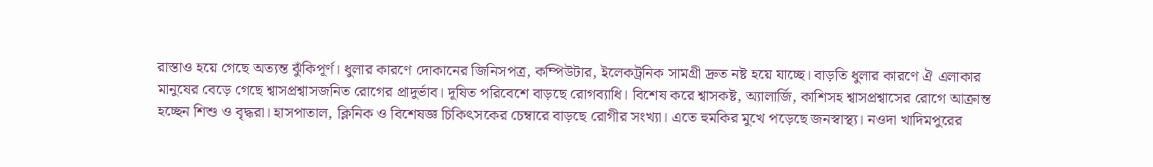রাস্তাও হয়ে গেছে অত্যন্ত ঝুঁকিপূর্ণ। ধুলার কারণে দোকানের জিনিসপত্র, কম্পিউটার, ইলেকট্রনিক সামগ্রী দ্রুত নষ্ট হয়ে যাচ্ছে। বাড়তি ধুলার কারণে ঐ এলাকার মানুষের বেড়ে গেছে শ্বাসপ্রশ্বাসজনিত রোগের প্রাদুর্ভাব। দূষিত পরিবেশে বাড়ছে রোগব্যাধি। বিশেষ করে শ্বাসকষ্ট, অ্যালার্জি, কাশিসহ শ্বাসপ্রশ্বাসের রোগে আক্রান্ত হচ্ছেন শিশু ও বৃদ্ধরা। হাসপাতাল, ক্লিনিক ও বিশেষজ্ঞ চিকিৎসকের চেম্বারে বাড়ছে রোগীর সংখ্যা। এতে হুমকির মুখে পড়েছে জনস্বাস্থ্য। নওদা খাদিমপুরের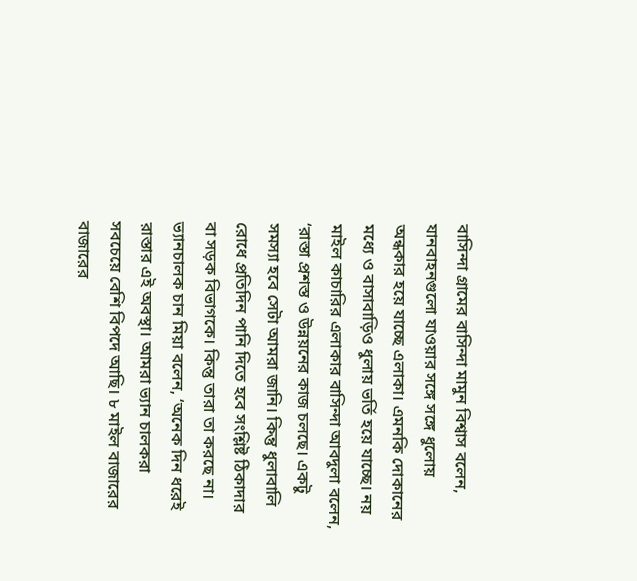বাসিন্দা গ্রামের বাসিন্দা মামুন বিশ্বাস বলেন, যানবাহনগুলো যাওয়ার সঙ্গে সঙ্গে ধুলোয় অন্ধকার হয়ে যাচ্ছে এলাকা। এমনকি দোকানের মধ্যে ও বাসাবাড়িও ধুলায় ভর্তি হয়ে যাচ্ছে। নয় মাইল কাচারির এলাকার বাসিন্দা আবদুলা বলেন, ‘রাস্তা প্রশস্ত ও উন্নয়নের কাজ চলছে। একটু সমস্যা হবে সেটা আমরা জানি। কিন্তু ধুলাবালি রোধে প্রতিদিন পানি দিতে হবে সংশ্লিষ্ট ঠিকাদার বা সড়ক বিভাগকে। কিন্তু তারা তা করছে না। ভ্যানচালক চান মিয়া বলেন, ‘অনেক দিন ধরেই রাস্তার এই অবস্থা। আমরা ভ্যান চালকরা সবচেয়ে বেশি বিপদে আছি। ৮ মাইল বাজারের বাজারের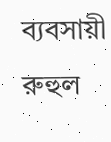ব্যবসায়ী রুহুল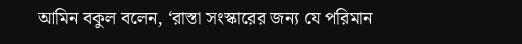আমিন বকুল বলেন, ‘রাস্তা সংস্কারের জন্য যে পরিমান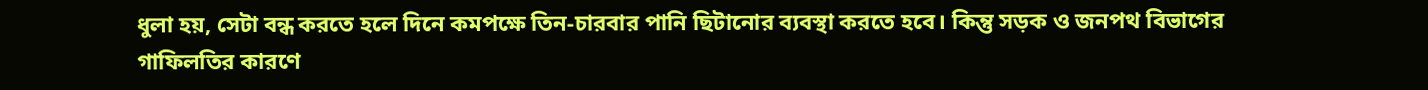ধুলা হয়, সেটা বন্ধ করতে হলে দিনে কমপক্ষে তিন-চারবার পানি ছিটানোর ব্যবস্থা করতে হবে। কিন্তু সড়ক ও জনপথ বিভাগের গাফিলতির কারণে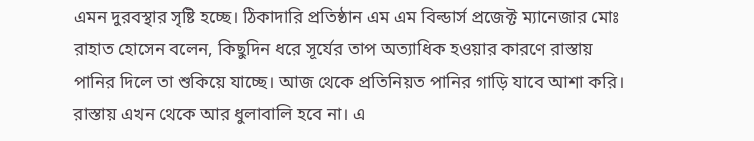এমন দুরবস্থার সৃষ্টি হচ্ছে। ঠিকাদারি প্রতিষ্ঠান এম এম বিল্ডার্স প্রজেক্ট ম্যানেজার মোঃ রাহাত হোসেন বলেন, কিছুদিন ধরে সূর্যের তাপ অত্যাধিক হওয়ার কারণে রাস্তায় পানির দিলে তা শুকিয়ে যাচ্ছে। আজ থেকে প্রতিনিয়ত পানির গাড়ি যাবে আশা করি। রাস্তায় এখন থেকে আর ধুলাবালি হবে না। এ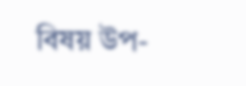বিষয় উপ-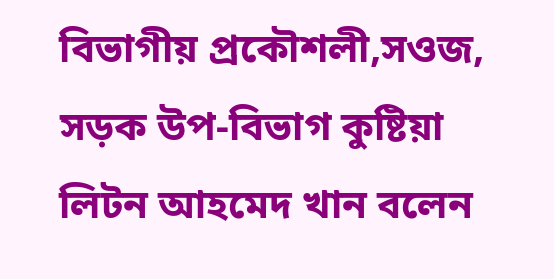বিভাগীয় প্রকৌশলী,সওজ, সড়ক উপ-বিভাগ কুষ্টিয়া লিটন আহমেদ খান বলেন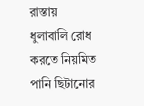রাস্তায় ধুলাবালি রোধ করতে নিয়মিত পানি ছিটানোর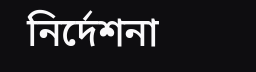নির্দেশনা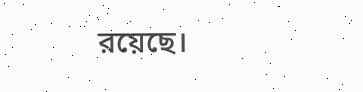রয়েছে।